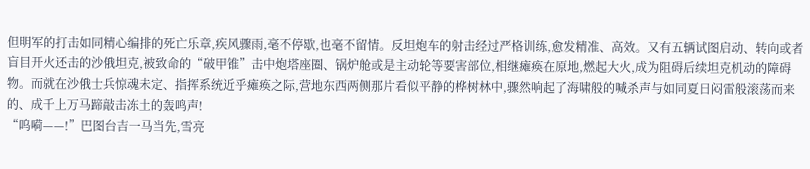但明军的打击如同精心编排的死亡乐章,疾风骤雨,毫不停歇,也毫不留情。反坦炮车的射击经过严格训练,愈发精准、高效。又有五辆试图启动、转向或者盲目开火还击的沙俄坦克,被致命的“破甲锥”击中炮塔座圈、锅炉舱或是主动轮等要害部位,相继瘫痪在原地,燃起大火,成为阻碍后续坦克机动的障碍物。而就在沙俄士兵惊魂未定、指挥系统近乎瘫痪之际,营地东西两侧那片看似平静的桦树林中,骤然响起了海啸般的喊杀声与如同夏日闷雷般滚荡而来的、成千上万马蹄敲击冻土的轰鸣声!
“呜嗬——!”巴图台吉一马当先,雪亮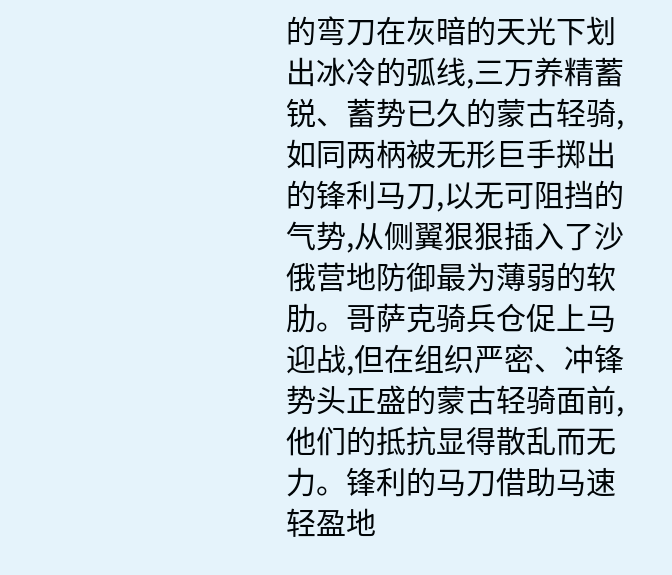的弯刀在灰暗的天光下划出冰冷的弧线,三万养精蓄锐、蓄势已久的蒙古轻骑,如同两柄被无形巨手掷出的锋利马刀,以无可阻挡的气势,从侧翼狠狠插入了沙俄营地防御最为薄弱的软肋。哥萨克骑兵仓促上马迎战,但在组织严密、冲锋势头正盛的蒙古轻骑面前,他们的抵抗显得散乱而无力。锋利的马刀借助马速轻盈地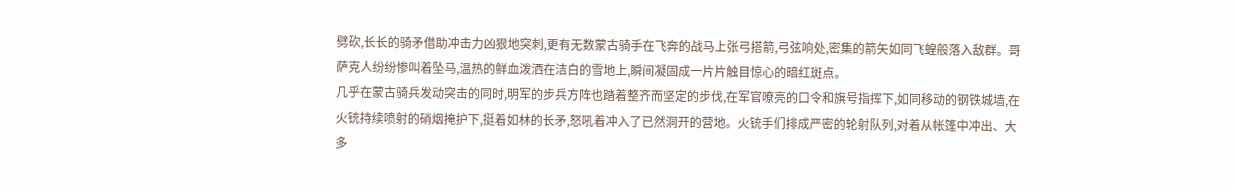劈砍,长长的骑矛借助冲击力凶狠地突刺,更有无数蒙古骑手在飞奔的战马上张弓搭箭,弓弦响处,密集的箭矢如同飞蝗般落入敌群。哥萨克人纷纷惨叫着坠马,温热的鲜血泼洒在洁白的雪地上,瞬间凝固成一片片触目惊心的暗红斑点。
几乎在蒙古骑兵发动突击的同时,明军的步兵方阵也踏着整齐而坚定的步伐,在军官嘹亮的口令和旗号指挥下,如同移动的钢铁城墙,在火铳持续喷射的硝烟掩护下,挺着如林的长矛,怒吼着冲入了已然洞开的营地。火铳手们排成严密的轮射队列,对着从帐篷中冲出、大多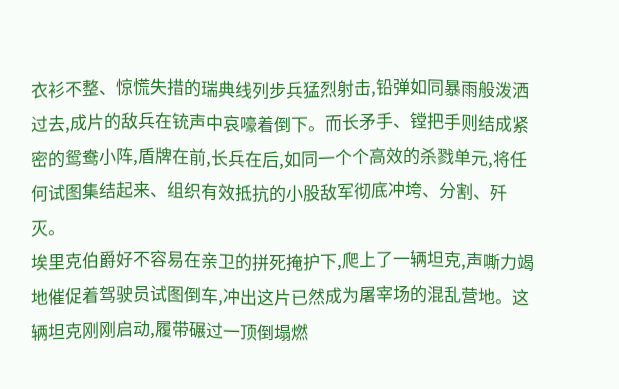衣衫不整、惊慌失措的瑞典线列步兵猛烈射击,铅弹如同暴雨般泼洒过去,成片的敌兵在铳声中哀嚎着倒下。而长矛手、镗把手则结成紧密的鸳鸯小阵,盾牌在前,长兵在后,如同一个个高效的杀戮单元,将任何试图集结起来、组织有效抵抗的小股敌军彻底冲垮、分割、歼灭。
埃里克伯爵好不容易在亲卫的拼死掩护下,爬上了一辆坦克,声嘶力竭地催促着驾驶员试图倒车,冲出这片已然成为屠宰场的混乱营地。这辆坦克刚刚启动,履带碾过一顶倒塌燃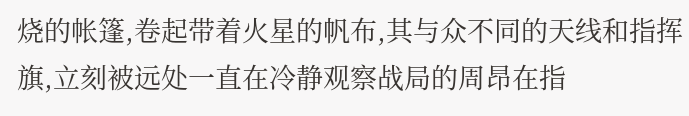烧的帐篷,卷起带着火星的帆布,其与众不同的天线和指挥旗,立刻被远处一直在冷静观察战局的周昂在指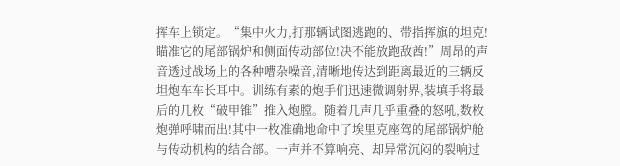挥车上锁定。“集中火力,打那辆试图逃跑的、带指挥旗的坦克!瞄准它的尾部锅炉和侧面传动部位!决不能放跑敌酋!”周昂的声音透过战场上的各种嘈杂噪音,清晰地传达到距离最近的三辆反坦炮车车长耳中。训练有素的炮手们迅速微调射界,装填手将最后的几枚“破甲锥”推入炮膛。随着几声几乎重叠的怒吼,数枚炮弹呼啸而出!其中一枚准确地命中了埃里克座驾的尾部锅炉舱与传动机构的结合部。一声并不算响亮、却异常沉闷的裂响过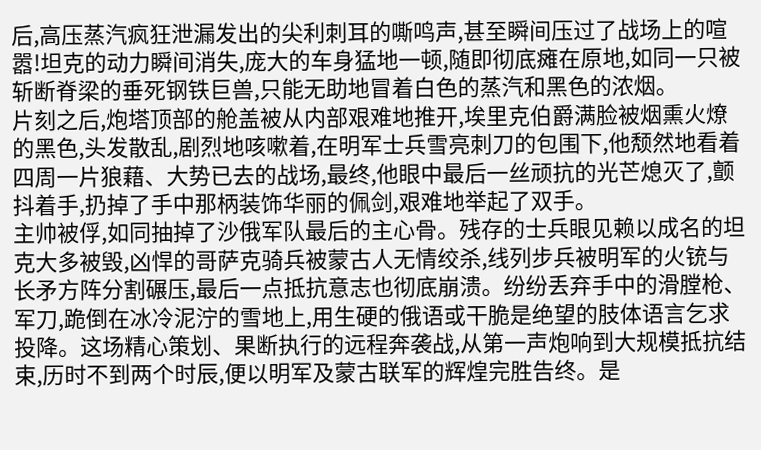后,高压蒸汽疯狂泄漏发出的尖利刺耳的嘶鸣声,甚至瞬间压过了战场上的喧嚣!坦克的动力瞬间消失,庞大的车身猛地一顿,随即彻底瘫在原地,如同一只被斩断脊梁的垂死钢铁巨兽,只能无助地冒着白色的蒸汽和黑色的浓烟。
片刻之后,炮塔顶部的舱盖被从内部艰难地推开,埃里克伯爵满脸被烟熏火燎的黑色,头发散乱,剧烈地咳嗽着,在明军士兵雪亮刺刀的包围下,他颓然地看着四周一片狼藉、大势已去的战场,最终,他眼中最后一丝顽抗的光芒熄灭了,颤抖着手,扔掉了手中那柄装饰华丽的佩剑,艰难地举起了双手。
主帅被俘,如同抽掉了沙俄军队最后的主心骨。残存的士兵眼见赖以成名的坦克大多被毁,凶悍的哥萨克骑兵被蒙古人无情绞杀,线列步兵被明军的火铳与长矛方阵分割碾压,最后一点抵抗意志也彻底崩溃。纷纷丢弃手中的滑膛枪、军刀,跪倒在冰冷泥泞的雪地上,用生硬的俄语或干脆是绝望的肢体语言乞求投降。这场精心策划、果断执行的远程奔袭战,从第一声炮响到大规模抵抗结束,历时不到两个时辰,便以明军及蒙古联军的辉煌完胜告终。是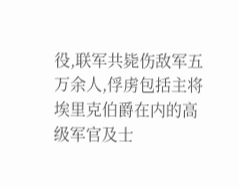役,联军共毙伤敌军五万余人,俘虏包括主将埃里克伯爵在内的高级军官及士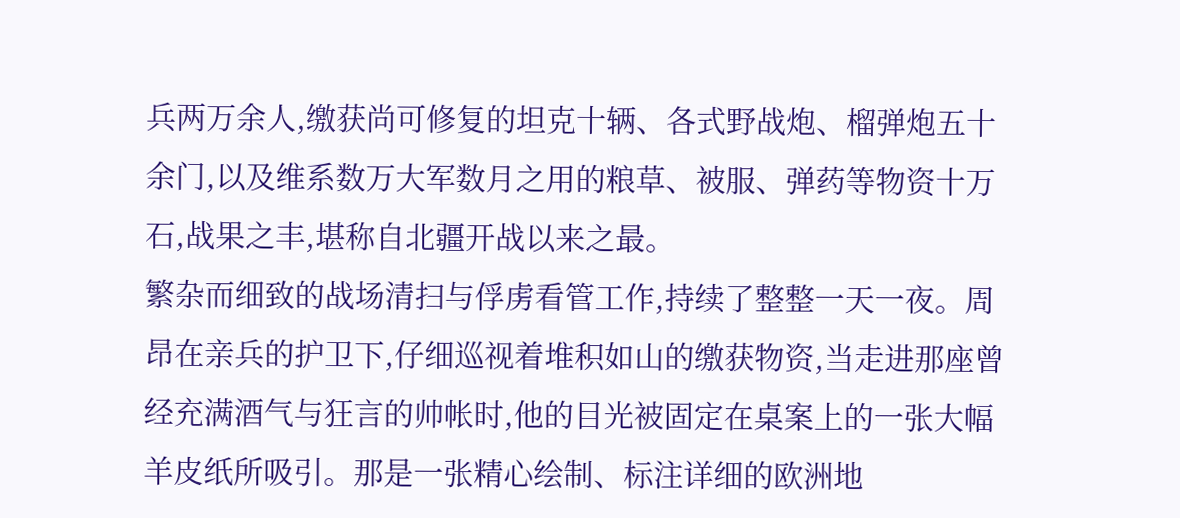兵两万余人,缴获尚可修复的坦克十辆、各式野战炮、榴弹炮五十余门,以及维系数万大军数月之用的粮草、被服、弹药等物资十万石,战果之丰,堪称自北疆开战以来之最。
繁杂而细致的战场清扫与俘虏看管工作,持续了整整一天一夜。周昂在亲兵的护卫下,仔细巡视着堆积如山的缴获物资,当走进那座曾经充满酒气与狂言的帅帐时,他的目光被固定在桌案上的一张大幅羊皮纸所吸引。那是一张精心绘制、标注详细的欧洲地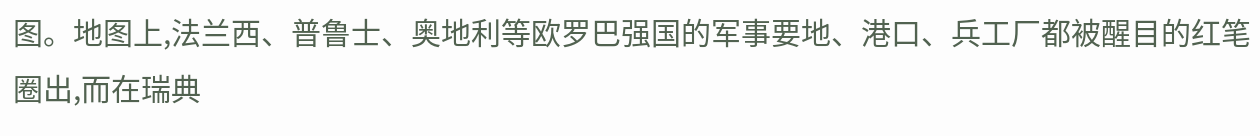图。地图上,法兰西、普鲁士、奥地利等欧罗巴强国的军事要地、港口、兵工厂都被醒目的红笔圈出,而在瑞典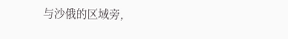与沙俄的区域旁,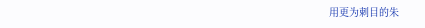用更为刺目的朱